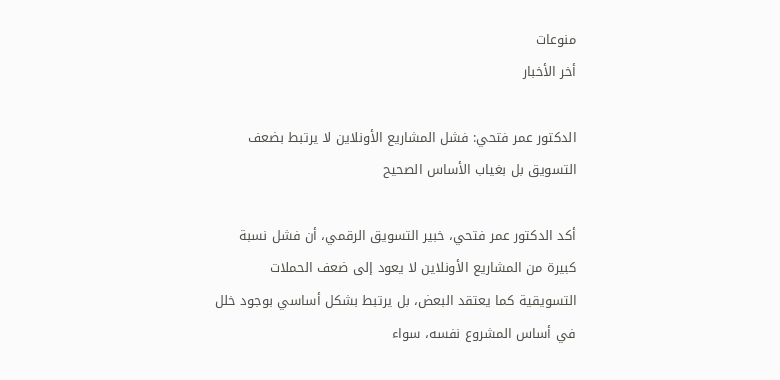منوعات
أخر الأخبار

الدكتور عمر فتحي: فشل المشاريع الأونلاين لا يرتبط بضعف التسويق بل بغياب الأساس الصحيح

أكد الدكتور عمر فتحي، خبير التسويق الرقمي، أن فشل نسبة كبيرة من المشاريع الأونلاين لا يعود إلى ضعف الحملات التسويقية كما يعتقد البعض، بل يرتبط بشكل أساسي بوجود خلل في أساس المشروع نفسه، سواء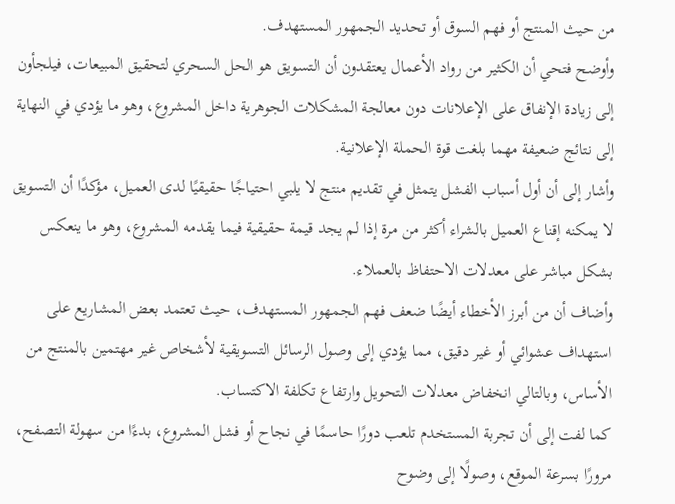من حيث المنتج أو فهم السوق أو تحديد الجمهور المستهدف.
وأوضح فتحي أن الكثير من رواد الأعمال يعتقدون أن التسويق هو الحل السحري لتحقيق المبيعات، فيلجأون إلى زيادة الإنفاق على الإعلانات دون معالجة المشكلات الجوهرية داخل المشروع، وهو ما يؤدي في النهاية إلى نتائج ضعيفة مهما بلغت قوة الحملة الإعلانية.
وأشار إلى أن أول أسباب الفشل يتمثل في تقديم منتج لا يلبي احتياجًا حقيقيًا لدى العميل، مؤكدًا أن التسويق لا يمكنه إقناع العميل بالشراء أكثر من مرة إذا لم يجد قيمة حقيقية فيما يقدمه المشروع، وهو ما ينعكس بشكل مباشر على معدلات الاحتفاظ بالعملاء.
وأضاف أن من أبرز الأخطاء أيضًا ضعف فهم الجمهور المستهدف، حيث تعتمد بعض المشاريع على استهداف عشوائي أو غير دقيق، مما يؤدي إلى وصول الرسائل التسويقية لأشخاص غير مهتمين بالمنتج من الأساس، وبالتالي انخفاض معدلات التحويل وارتفاع تكلفة الاكتساب.
كما لفت إلى أن تجربة المستخدم تلعب دورًا حاسمًا في نجاح أو فشل المشروع، بدءًا من سهولة التصفح، مرورًا بسرعة الموقع، وصولًا إلى وضوح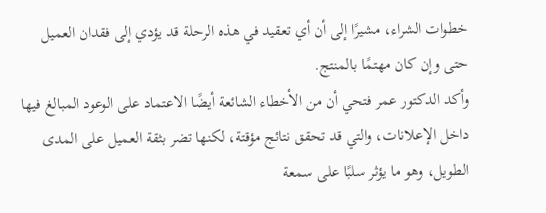خطوات الشراء، مشيرًا إلى أن أي تعقيد في هذه الرحلة قد يؤدي إلى فقدان العميل حتى وإن كان مهتمًا بالمنتج.
وأكد الدكتور عمر فتحي أن من الأخطاء الشائعة أيضًا الاعتماد على الوعود المبالغ فيها داخل الإعلانات، والتي قد تحقق نتائج مؤقتة، لكنها تضر بثقة العميل على المدى الطويل، وهو ما يؤثر سلبًا على سمعة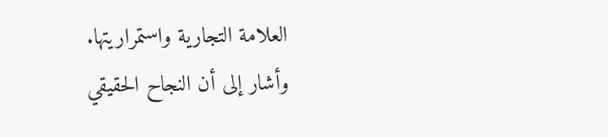العلامة التجارية واستمراريتها.
وأشار إلى أن النجاح الحقيقي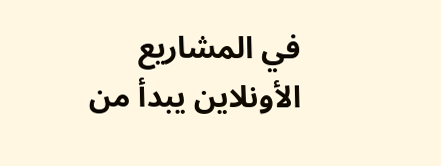في المشاريع الأونلاين يبدأ من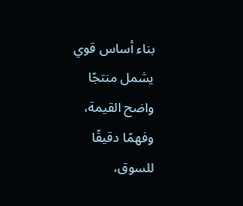بناء أساس قوي يشمل منتجًا واضح القيمة، وفهمًا دقيقًا للسوق،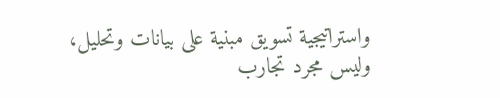واستراتيجية تسويق مبنية على بيانات وتحليل، وليس مجرد تجارب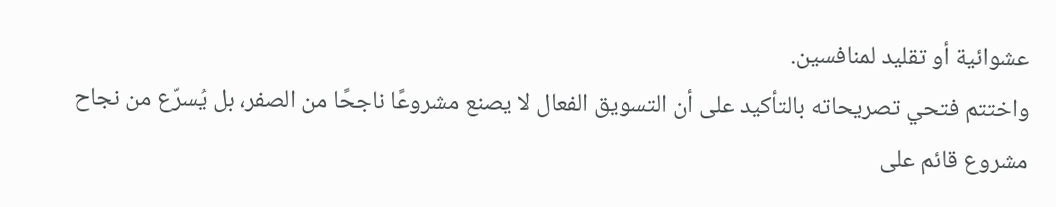عشوائية أو تقليد لمنافسين.
واختتم فتحي تصريحاته بالتأكيد على أن التسويق الفعال لا يصنع مشروعًا ناجحًا من الصفر، بل يُسرّع من نجاح مشروع قائم على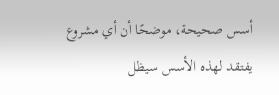أسس صحيحة، موضحًا أن أي مشروع يفتقد لهذه الأسس سيظل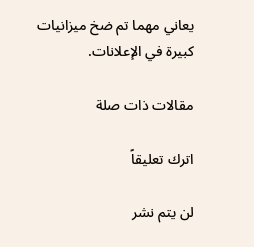يعاني مهما تم ضخ ميزانيات كبيرة في الإعلانات.

مقالات ذات صلة

اترك تعليقاً

لن يتم نشر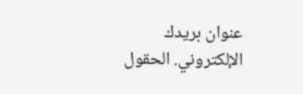عنوان بريدك الإلكتروني. الحقول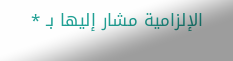الإلزامية مشار إليها بـ *